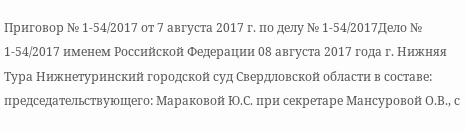Приговор № 1-54/2017 от 7 августа 2017 г. по делу № 1-54/2017Дело № 1-54/2017 именем Российской Федерации 08 августа 2017 года г. Нижняя Тура Нижнетуринский городской суд Свердловской области в составе: председательствующего: Мараковой Ю.С. при секретаре Мансуровой О.В., с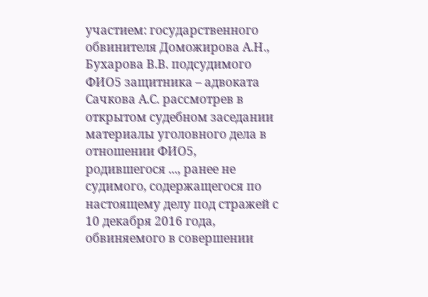участием: государственного обвинителя Доможирова А.Н., Бухарова В.В. подсудимого ФИО5 защитника – адвоката Сачкова А.С. рассмотрев в открытом судебном заседании материалы уголовного дела в отношении ФИО5, родившегося ..., ранее не судимого, содержащегося по настоящему делу под стражей с 10 декабря 2016 года, обвиняемого в совершении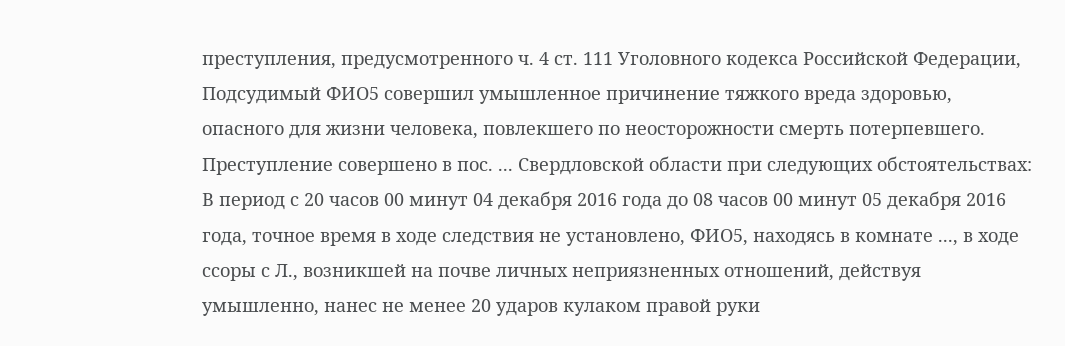преступления, предусмотренного ч. 4 ст. 111 Уголовного кодекса Российской Федерации, Подсудимый ФИО5 совершил умышленное причинение тяжкого вреда здоровью, опасного для жизни человека, повлекшего по неосторожности смерть потерпевшего. Преступление совершено в пос. ... Свердловской области при следующих обстоятельствах: В период с 20 часов 00 минут 04 декабря 2016 года до 08 часов 00 минут 05 декабря 2016 года, точное время в ходе следствия не установлено, ФИО5, находясь в комнате ..., в ходе ссоры с Л., возникшей на почве личных неприязненных отношений, действуя умышленно, нанес не менее 20 ударов кулаком правой руки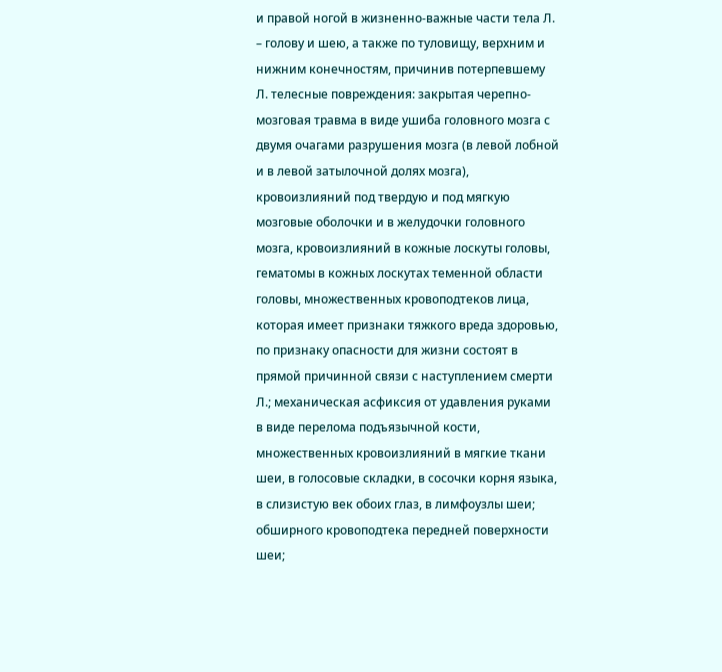и правой ногой в жизненно-важные части тела Л. – голову и шею, а также по туловищу, верхним и нижним конечностям, причинив потерпевшему Л. телесные повреждения: закрытая черепно-мозговая травма в виде ушиба головного мозга с двумя очагами разрушения мозга (в левой лобной и в левой затылочной долях мозга), кровоизлияний под твердую и под мягкую мозговые оболочки и в желудочки головного мозга, кровоизлияний в кожные лоскуты головы, гематомы в кожных лоскутах теменной области головы, множественных кровоподтеков лица, которая имеет признаки тяжкого вреда здоровью, по признаку опасности для жизни состоят в прямой причинной связи с наступлением смерти Л.; механическая асфиксия от удавления руками в виде перелома подъязычной кости, множественных кровоизлияний в мягкие ткани шеи, в голосовые складки, в сосочки корня языка, в слизистую век обоих глаз, в лимфоузлы шеи; обширного кровоподтека передней поверхности шеи;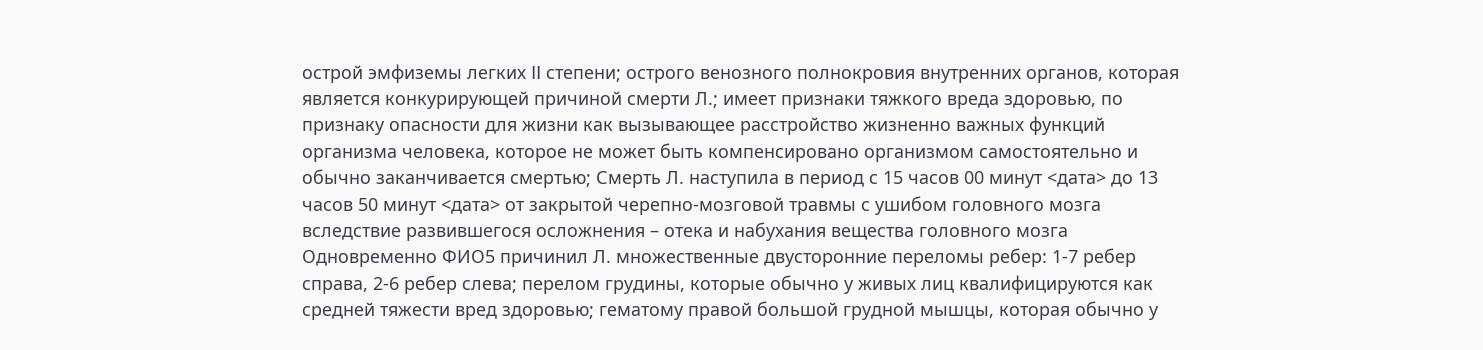острой эмфиземы легких II степени; острого венозного полнокровия внутренних органов, которая является конкурирующей причиной смерти Л.; имеет признаки тяжкого вреда здоровью, по признаку опасности для жизни как вызывающее расстройство жизненно важных функций организма человека, которое не может быть компенсировано организмом самостоятельно и обычно заканчивается смертью; Смерть Л. наступила в период с 15 часов 00 минут <дата> до 13 часов 50 минут <дата> от закрытой черепно-мозговой травмы с ушибом головного мозга вследствие развившегося осложнения – отека и набухания вещества головного мозга Одновременно ФИО5 причинил Л. множественные двусторонние переломы ребер: 1-7 ребер справа, 2-6 ребер слева; перелом грудины, которые обычно у живых лиц квалифицируются как средней тяжести вред здоровью; гематому правой большой грудной мышцы, которая обычно у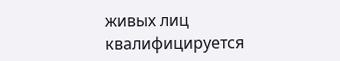живых лиц квалифицируется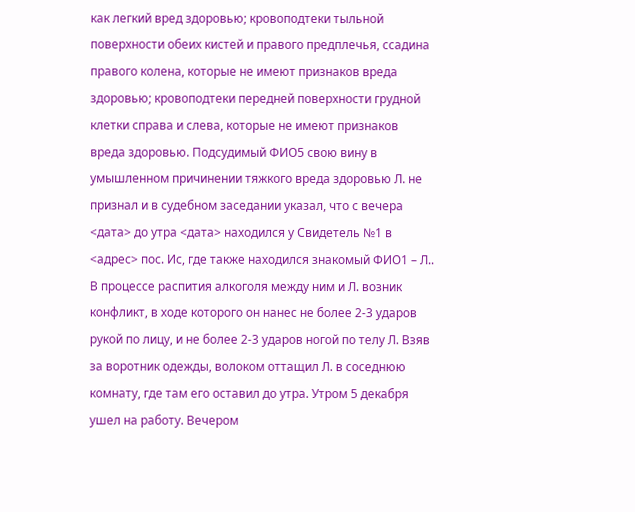как легкий вред здоровью; кровоподтеки тыльной поверхности обеих кистей и правого предплечья, ссадина правого колена, которые не имеют признаков вреда здоровью; кровоподтеки передней поверхности грудной клетки справа и слева, которые не имеют признаков вреда здоровью. Подсудимый ФИО5 свою вину в умышленном причинении тяжкого вреда здоровью Л. не признал и в судебном заседании указал, что с вечера <дата> до утра <дата> находился у Свидетель №1 в <адрес> пос. Ис, где также находился знакомый ФИО1 – Л.. В процессе распития алкоголя между ним и Л. возник конфликт, в ходе которого он нанес не более 2-3 ударов рукой по лицу, и не более 2-3 ударов ногой по телу Л. Взяв за воротник одежды, волоком оттащил Л. в соседнюю комнату, где там его оставил до утра. Утром 5 декабря ушел на работу. Вечером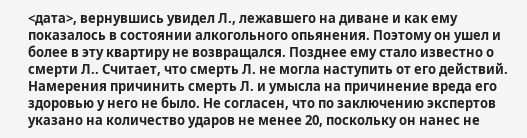<дата>, вернувшись увидел Л., лежавшего на диване и как ему показалось в состоянии алкогольного опьянения. Поэтому он ушел и более в эту квартиру не возвращался. Позднее ему стало известно о смерти Л.. Считает, что смерть Л. не могла наступить от его действий. Намерения причинить смерть Л. и умысла на причинение вреда его здоровью у него не было. Не согласен, что по заключению экспертов указано на количество ударов не менее 20, поскольку он нанес не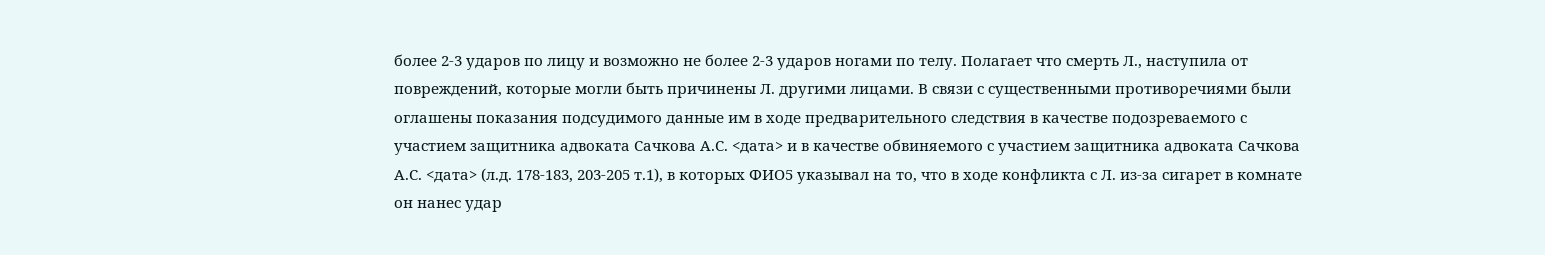более 2-3 ударов по лицу и возможно не более 2-3 ударов ногами по телу. Полагает что смерть Л., наступила от повреждений, которые могли быть причинены Л. другими лицами. В связи с существенными противоречиями были оглашены показания подсудимого данные им в ходе предварительного следствия в качестве подозреваемого с участием защитника адвоката Сачкова А.С. <дата> и в качестве обвиняемого с участием защитника адвоката Сачкова А.С. <дата> (л.д. 178-183, 203-205 т.1), в которых ФИО5 указывал на то, что в ходе конфликта с Л. из-за сигарет в комнате он нанес удар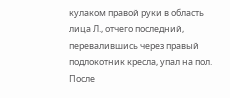кулаком правой руки в область лица Л., отчего последний, перевалившись через правый подлокотник кресла, упал на пол. После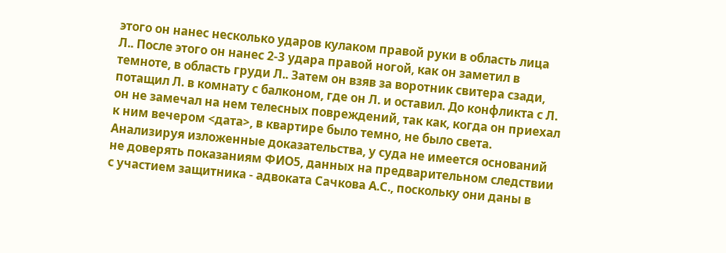этого он нанес несколько ударов кулаком правой руки в область лица Л.. После этого он нанес 2-3 удара правой ногой, как он заметил в темноте, в область груди Л.. Затем он взяв за воротник свитера сзади, потащил Л. в комнату с балконом, где он Л. и оставил. До конфликта с Л. он не замечал на нем телесных повреждений, так как, когда он приехал к ним вечером <дата>, в квартире было темно, не было света. Анализируя изложенные доказательства, у суда не имеется оснований не доверять показаниям ФИО5, данных на предварительном следствии с участием защитника - адвоката Сачкова А.С., поскольку они даны в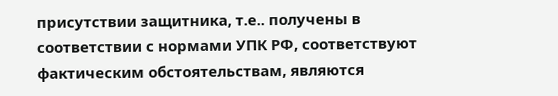присутствии защитника, т.е.. получены в соответствии с нормами УПК РФ, соответствуют фактическим обстоятельствам, являются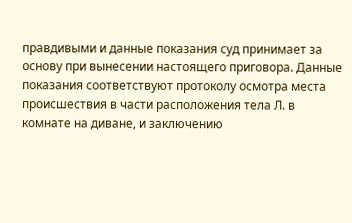правдивыми и данные показания суд принимает за основу при вынесении настоящего приговора. Данные показания соответствуют протоколу осмотра места происшествия в части расположения тела Л. в комнате на диване, и заключению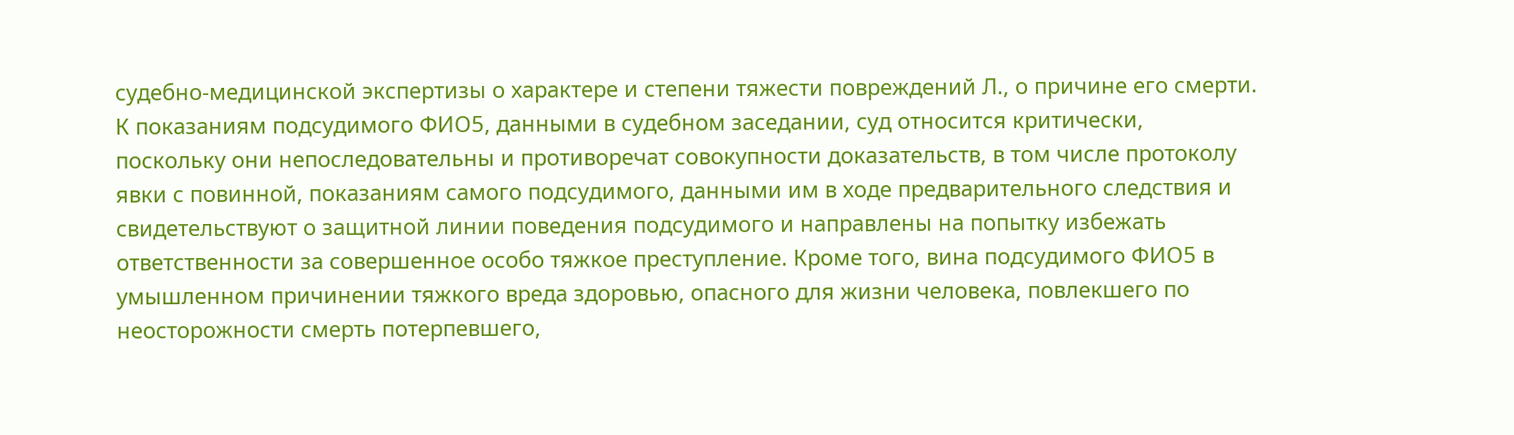судебно-медицинской экспертизы о характере и степени тяжести повреждений Л., о причине его смерти. К показаниям подсудимого ФИО5, данными в судебном заседании, суд относится критически, поскольку они непоследовательны и противоречат совокупности доказательств, в том числе протоколу явки с повинной, показаниям самого подсудимого, данными им в ходе предварительного следствия и свидетельствуют о защитной линии поведения подсудимого и направлены на попытку избежать ответственности за совершенное особо тяжкое преступление. Кроме того, вина подсудимого ФИО5 в умышленном причинении тяжкого вреда здоровью, опасного для жизни человека, повлекшего по неосторожности смерть потерпевшего,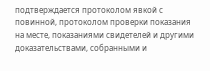подтверждается протоколом явкой с повинной, протоколом проверки показания на месте, показаниями свидетелей и другими доказательствами, собранными и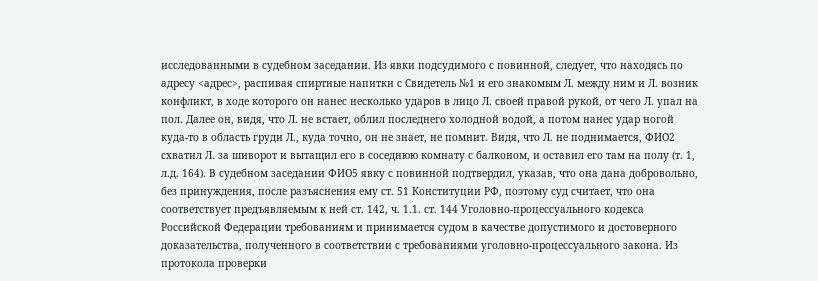исследованными в судебном заседании. Из явки подсудимого с повинной, следует, что находясь по адресу <адрес>, распивая спиртные напитки с Свидетель №1 и его знакомым Л. между ним и Л. возник конфликт, в ходе которого он нанес несколько ударов в лицо Л. своей правой рукой, от чего Л. упал на пол. Далее он, видя, что Л. не встает, облил последнего холодной водой, а потом нанес удар ногой куда-то в область груди Л., куда точно, он не знает, не помнит. Видя, что Л. не поднимается, ФИО2 схватил Л. за шиворот и вытащил его в соседнюю комнату с балконом, и оставил его там на полу (т. 1, л.д. 164). В судебном заседании ФИО5 явку с повинной подтвердил, указав, что она дана добровольно, без принуждения, после разъяснения ему ст. 51 Конституции РФ, поэтому суд считает, что она соответствует предъявляемым к ней ст. 142, ч. 1.1. ст. 144 Уголовно-процессуального кодекса Российской Федерации требованиям и принимается судом в качестве допустимого и достоверного доказательства, полученного в соответствии с требованиями уголовно-процессуального закона. Из протокола проверки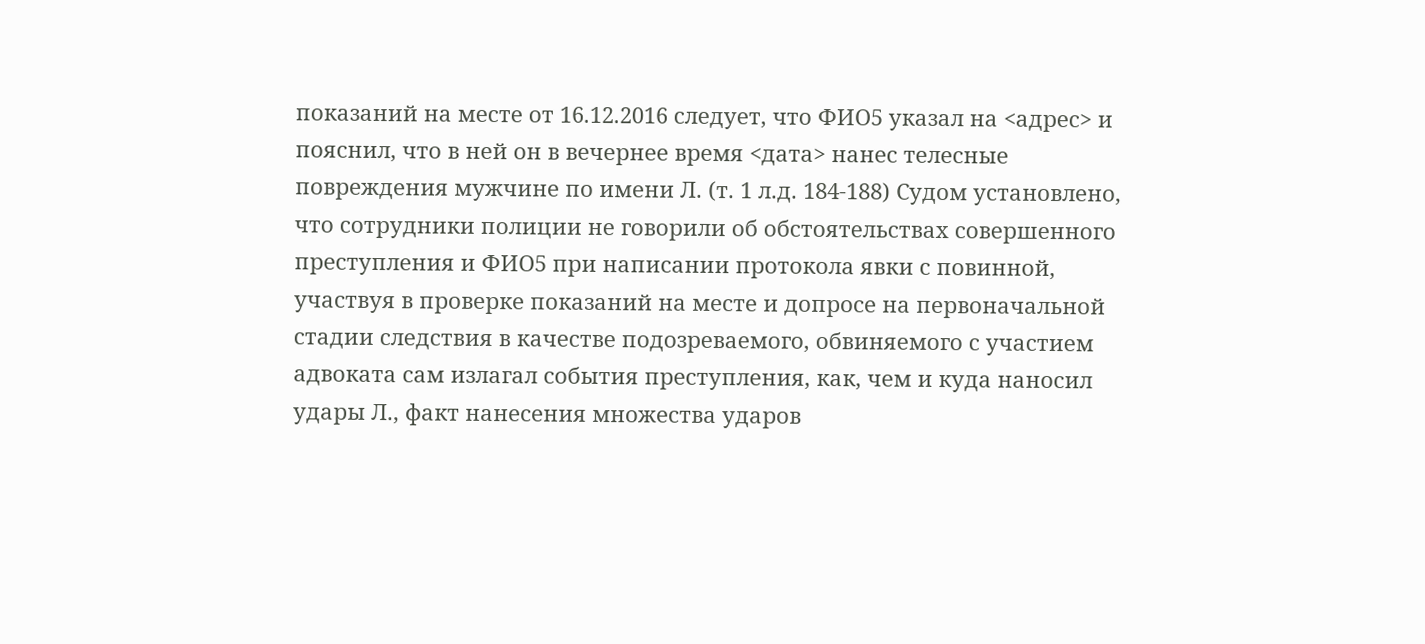показаний на месте от 16.12.2016 следует, что ФИО5 указал на <адрес> и пояснил, что в ней он в вечернее время <дата> нанес телесные повреждения мужчине по имени Л. (т. 1 л.д. 184-188) Судом установлено, что сотрудники полиции не говорили об обстоятельствах совершенного преступления и ФИО5 при написании протокола явки с повинной, участвуя в проверке показаний на месте и допросе на первоначальной стадии следствия в качестве подозреваемого, обвиняемого с участием адвоката сам излагал события преступления, как, чем и куда наносил удары Л., факт нанесения множества ударов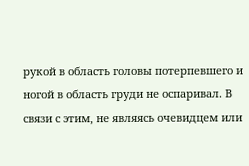рукой в область головы потерпевшего и ногой в область груди не оспаривал. В связи с этим, не являясь очевидцем или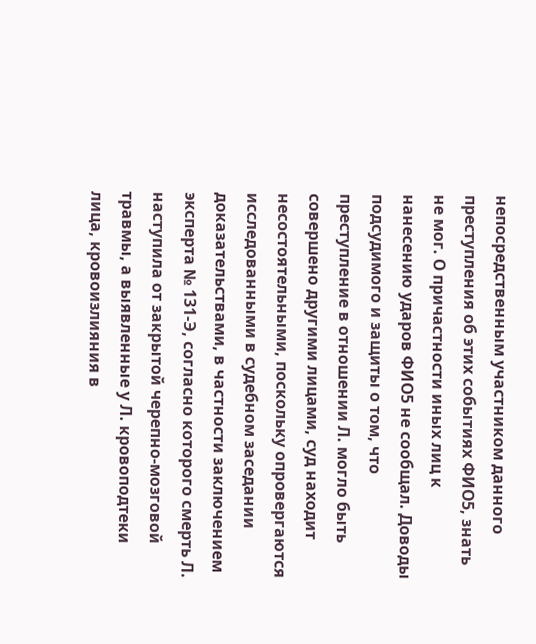непосредственным участником данного преступления об этих событиях ФИО5, знать не мог. О причастности иных лиц к нанесению ударов ФИО5 не сообщал. Доводы подсудимого и защиты о том, что преступление в отношении Л. могло быть совершено другими лицами, суд находит несостоятельными, поскольку опровергаются исследованными в судебном заседании доказательствами, в частности заключением эксперта № 131-Э, согласно которого смерть Л. наступила от закрытой черепно-мозговой травмы, а выявленные у Л. кровоподтеки лица, кровоизлияния в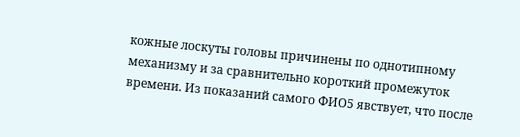кожные лоскуты головы причинены по однотипному механизму и за сравнительно короткий промежуток времени. Из показаний самого ФИО5 явствует, что после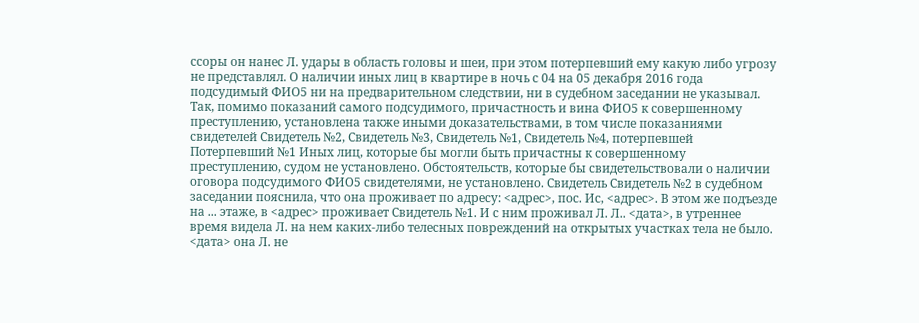ссоры он нанес Л. удары в область головы и шеи, при этом потерпевший ему какую либо угрозу не представлял. О наличии иных лиц в квартире в ночь с 04 на 05 декабря 2016 года подсудимый ФИО5 ни на предварительном следствии, ни в судебном заседании не указывал. Так, помимо показаний самого подсудимого, причастность и вина ФИО5 к совершенному преступлению, установлена также иными доказательствами, в том числе показаниями свидетелей Свидетель №2, Свидетель №3, Свидетель №1, Свидетель №4, потерпевшей Потерпевший №1 Иных лиц, которые бы могли быть причастны к совершенному преступлению, судом не установлено. Обстоятельств, которые бы свидетельствовали о наличии оговора подсудимого ФИО5 свидетелями, не установлено. Свидетель Свидетель №2 в судебном заседании пояснила, что она проживает по адресу: <адрес>, пос. Ис, <адрес>. В этом же подъезде на ... этаже, в <адрес> проживает Свидетель №1. И с ним проживал Л. Л.. <дата>, в утреннее время видела Л. на нем каких-либо телесных повреждений на открытых участках тела не было. <дата> она Л. не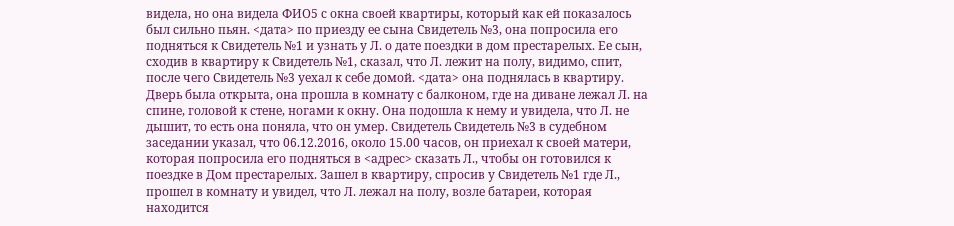видела, но она видела ФИО5 с окна своей квартиры, который как ей показалось был сильно пьян. <дата> по приезду ее сына Свидетель №3, она попросила его подняться к Свидетель №1 и узнать у Л. о дате поездки в дом престарелых. Ее сын, сходив в квартиру к Свидетель №1, сказал, что Л. лежит на полу, видимо, спит, после чего Свидетель №3 уехал к себе домой. <дата> она поднялась в квартиру. Дверь была открыта, она прошла в комнату с балконом, где на диване лежал Л. на спине, головой к стене, ногами к окну. Она подошла к нему и увидела, что Л. не дышит, то есть она поняла, что он умер. Свидетель Свидетель №3 в судебном заседании указал, что 06.12.2016, около 15.00 часов, он приехал к своей матери, которая попросила его подняться в <адрес> сказать Л., чтобы он готовился к поездке в Дом престарелых. Зашел в квартиру, спросив у Свидетель №1 где Л., прошел в комнату и увидел, что Л. лежал на полу, возле батареи, которая находится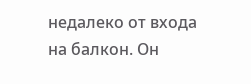недалеко от входа на балкон. Он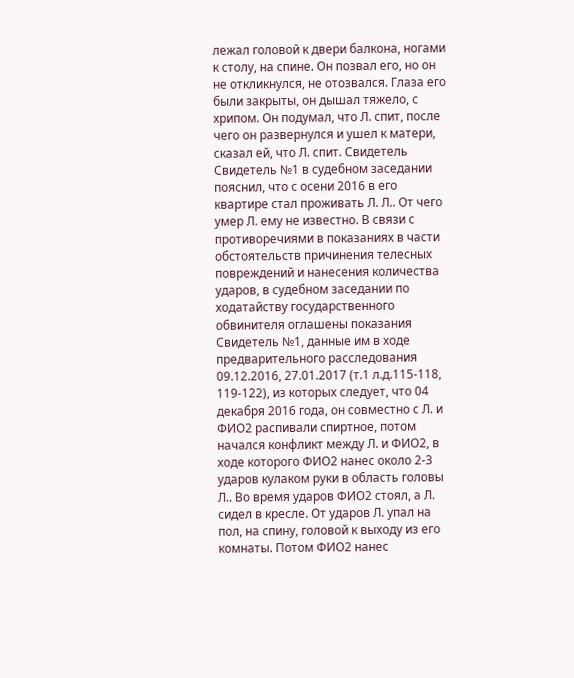лежал головой к двери балкона, ногами к столу, на спине. Он позвал его, но он не откликнулся, не отозвался. Глаза его были закрыты, он дышал тяжело, с хрипом. Он подумал, что Л. спит, после чего он развернулся и ушел к матери, сказал ей, что Л. спит. Свидетель Свидетель №1 в судебном заседании пояснил, что с осени 2016 в его квартире стал проживать Л. Л.. От чего умер Л. ему не известно. В связи с противоречиями в показаниях в части обстоятельств причинения телесных повреждений и нанесения количества ударов, в судебном заседании по ходатайству государственного обвинителя оглашены показания Свидетель №1, данные им в ходе предварительного расследования 09.12.2016, 27.01.2017 (т.1 л.д.115-118, 119-122), из которых следует, что 04 декабря 2016 года, он совместно с Л. и ФИО2 распивали спиртное, потом начался конфликт между Л. и ФИО2, в ходе которого ФИО2 нанес около 2-3 ударов кулаком руки в область головы Л.. Во время ударов ФИО2 стоял, а Л. сидел в кресле. От ударов Л. упал на пол, на спину, головой к выходу из его комнаты. Потом ФИО2 нанес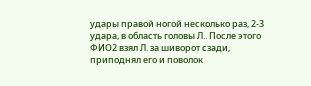удары правой ногой несколько раз, 2-3 удара, в область головы Л.. После этого ФИО2 взял Л. за шиворот сзади, приподнял его и поволок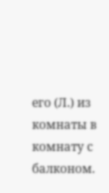его (Л.) из комнаты в комнату с балконом.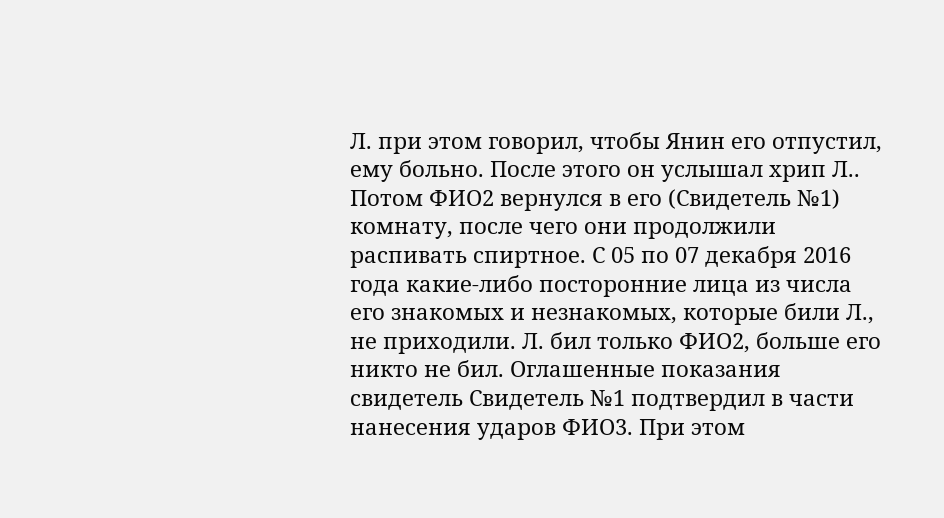Л. при этом говорил, чтобы Янин его отпустил, ему больно. После этого он услышал хрип Л.. Потом ФИО2 вернулся в его (Свидетель №1) комнату, после чего они продолжили распивать спиртное. С 05 по 07 декабря 2016 года какие-либо посторонние лица из числа его знакомых и незнакомых, которые били Л., не приходили. Л. бил только ФИО2, больше его никто не бил. Оглашенные показания свидетель Свидетель №1 подтвердил в части нанесения ударов ФИО3. При этом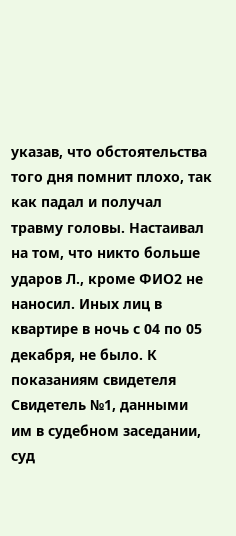указав, что обстоятельства того дня помнит плохо, так как падал и получал травму головы. Настаивал на том, что никто больше ударов Л., кроме ФИО2 не наносил. Иных лиц в квартире в ночь с 04 по 05 декабря, не было. К показаниям свидетеля Свидетель №1, данными им в судебном заседании, суд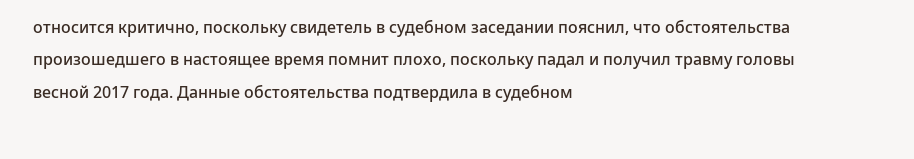относится критично, поскольку свидетель в судебном заседании пояснил, что обстоятельства произошедшего в настоящее время помнит плохо, поскольку падал и получил травму головы весной 2017 года. Данные обстоятельства подтвердила в судебном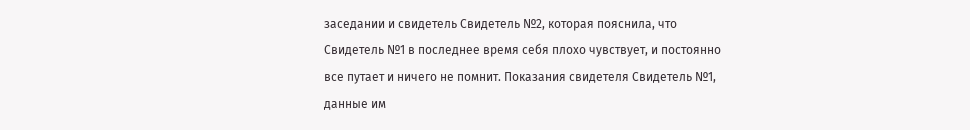заседании и свидетель Свидетель №2, которая пояснила, что Свидетель №1 в последнее время себя плохо чувствует, и постоянно все путает и ничего не помнит. Показания свидетеля Свидетель №1, данные им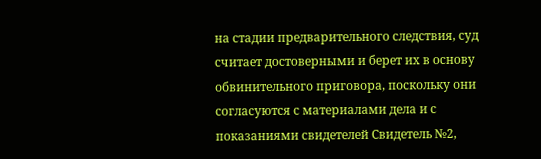на стадии предварительного следствия, суд считает достоверными и берет их в основу обвинительного приговора, поскольку они согласуются с материалами дела и с показаниями свидетелей Свидетель №2,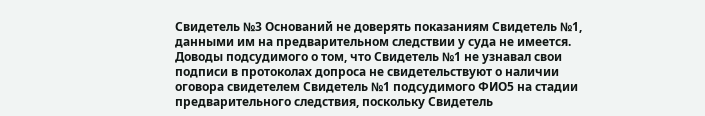Свидетель №3 Оснований не доверять показаниям Свидетель №1, данными им на предварительном следствии у суда не имеется. Доводы подсудимого о том, что Свидетель №1 не узнавал свои подписи в протоколах допроса не свидетельствуют о наличии оговора свидетелем Свидетель №1 подсудимого ФИО5 на стадии предварительного следствия, поскольку Свидетель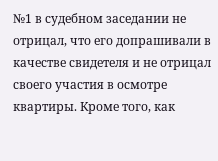№1 в судебном заседании не отрицал, что его допрашивали в качестве свидетеля и не отрицал своего участия в осмотре квартиры. Кроме того, как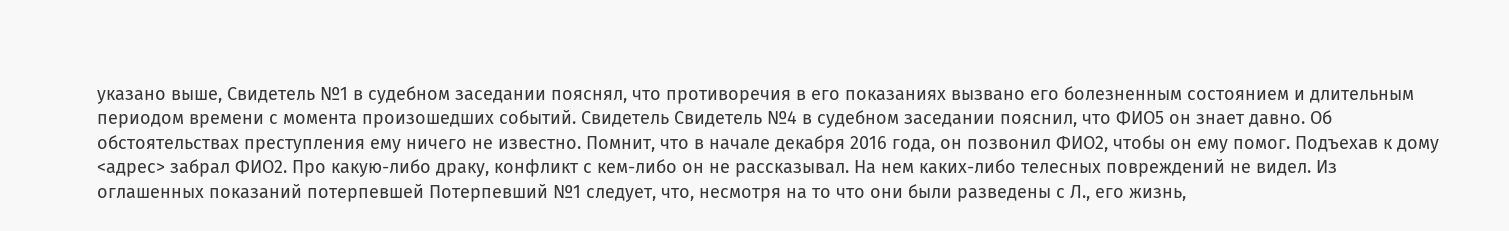указано выше, Свидетель №1 в судебном заседании пояснял, что противоречия в его показаниях вызвано его болезненным состоянием и длительным периодом времени с момента произошедших событий. Свидетель Свидетель №4 в судебном заседании пояснил, что ФИО5 он знает давно. Об обстоятельствах преступления ему ничего не известно. Помнит, что в начале декабря 2016 года, он позвонил ФИО2, чтобы он ему помог. Подъехав к дому <адрес> забрал ФИО2. Про какую-либо драку, конфликт с кем-либо он не рассказывал. На нем каких-либо телесных повреждений не видел. Из оглашенных показаний потерпевшей Потерпевший №1 следует, что, несмотря на то что они были разведены с Л., его жизнь,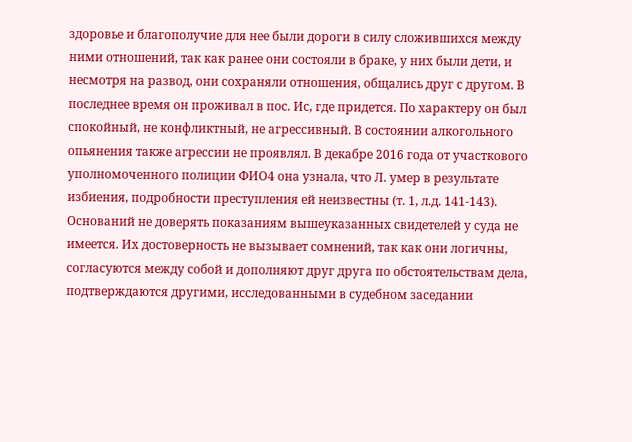здоровье и благополучие для нее были дороги в силу сложившихся между ними отношений, так как ранее они состояли в браке, у них были дети, и несмотря на развод, они сохраняли отношения, общались друг с другом. В последнее время он проживал в пос. Ис, где придется. По характеру он был спокойный, не конфликтный, не агрессивный. В состоянии алкогольного опьянения также агрессии не проявлял. В декабре 2016 года от участкового уполномоченного полиции ФИО4 она узнала, что Л. умер в результате избиения, подробности преступления ей неизвестны (т. 1, л.д. 141-143). Оснований не доверять показаниям вышеуказанных свидетелей у суда не имеется. Их достоверность не вызывает сомнений, так как они логичны, согласуются между собой и дополняют друг друга по обстоятельствам дела, подтверждаются другими, исследованными в судебном заседании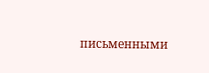письменными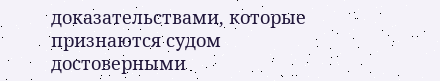доказательствами, которые признаются судом достоверными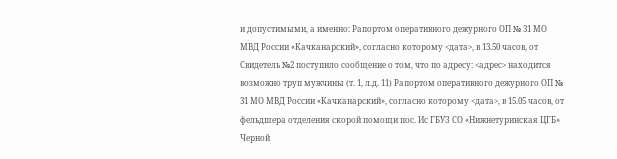и допустимыми, а именно: Рапортом оперативного дежурного ОП № 31 МО МВД России «Качканарский», согласно которому <дата>, в 13.50 часов, от Свидетель №2 поступило сообщение о том, что по адресу: <адрес> находится возможно труп мужчины (т. 1, л.д. 11) Рапортом оперативного дежурного ОП № 31 МО МВД России «Качканарский», согласно которому <дата>, в 15.05 часов, от фельдшера отделения скорой помощи пос. Ис ГБУЗ СО «Нижнетуринская ЦГБ» Черной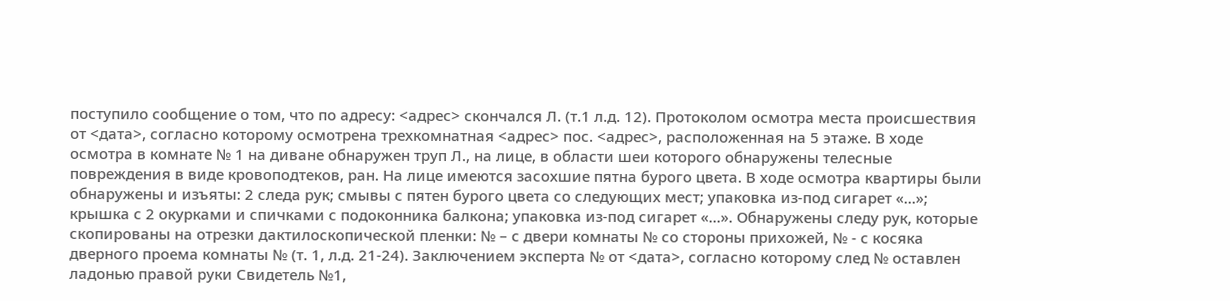поступило сообщение о том, что по адресу: <адрес> скончался Л. (т.1 л.д. 12). Протоколом осмотра места происшествия от <дата>, согласно которому осмотрена трехкомнатная <адрес> пос. <адрес>, расположенная на 5 этаже. В ходе осмотра в комнате № 1 на диване обнаружен труп Л., на лице, в области шеи которого обнаружены телесные повреждения в виде кровоподтеков, ран. На лице имеются засохшие пятна бурого цвета. В ходе осмотра квартиры были обнаружены и изъяты: 2 следа рук; смывы с пятен бурого цвета со следующих мест; упаковка из-под сигарет «...»; крышка с 2 окурками и спичками с подоконника балкона; упаковка из-под сигарет «...». Обнаружены следу рук, которые скопированы на отрезки дактилоскопической пленки: № – с двери комнаты № со стороны прихожей, № - с косяка дверного проема комнаты № (т. 1, л.д. 21-24). Заключением эксперта № от <дата>, согласно которому след № оставлен ладонью правой руки Свидетель №1,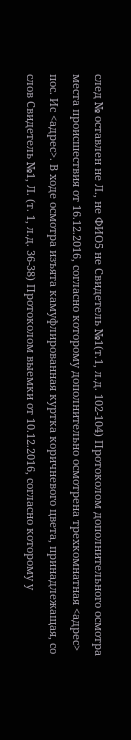след № оставлен не Л., не ФИО5 не Свидетель №1(т.1, л.д. 102-104) Протоколом дополнительного осмотра места происшествия от 16.12.2016, согласно которому дополнительно осмотрена трехкомнатная <адрес> пос. Ис <адрес>. В ходе осмотра изъята камуфлированная куртка коричневого цвета, принадлежащая, со слов Свидетель №1, Л. (т. 1, л.д. 36-38) Протоколом выемки от 10.12.2016, согласно которому у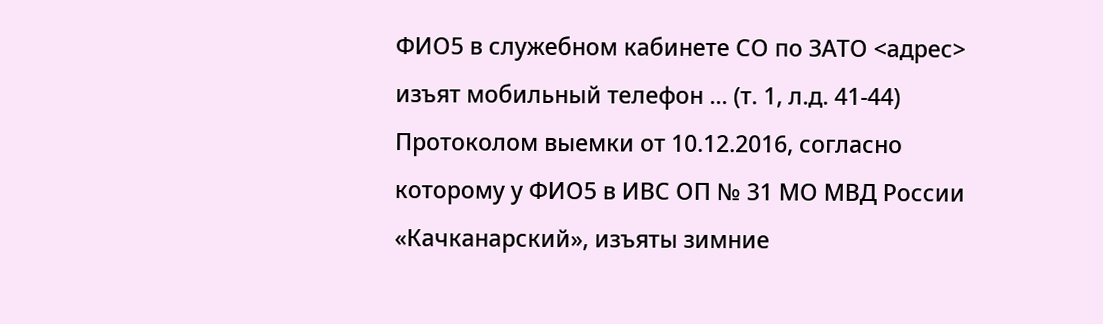ФИО5 в служебном кабинете СО по ЗАТО <адрес> изъят мобильный телефон ... (т. 1, л.д. 41-44) Протоколом выемки от 10.12.2016, согласно которому у ФИО5 в ИВС ОП № 31 МО МВД России «Качканарский», изъяты зимние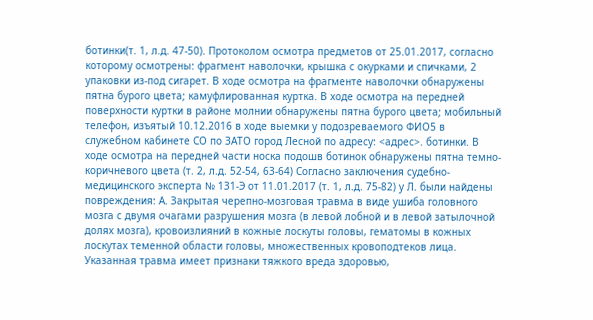ботинки(т. 1, л.д. 47-50). Протоколом осмотра предметов от 25.01.2017, согласно которому осмотрены: фрагмент наволочки, крышка с окурками и спичками, 2 упаковки из-под сигарет. В ходе осмотра на фрагменте наволочки обнаружены пятна бурого цвета; камуфлированная куртка. В ходе осмотра на передней поверхности куртки в районе молнии обнаружены пятна бурого цвета; мобильный телефон, изъятый 10.12.2016 в ходе выемки у подозреваемого ФИО5 в служебном кабинете СО по ЗАТО город Лесной по адресу: <адрес>. ботинки. В ходе осмотра на передней части носка подошв ботинок обнаружены пятна темно-коричневого цвета (т. 2, л.д. 52-54, 63-64) Согласно заключения судебно-медицинского эксперта № 131-Э от 11.01.2017 (т. 1, л.д. 75-82) у Л. были найдены повреждения: А. Закрытая черепно-мозговая травма в виде ушиба головного мозга с двумя очагами разрушения мозга (в левой лобной и в левой затылочной долях мозга), кровоизлияний в кожные лоскуты головы, гематомы в кожных лоскутах теменной области головы, множественных кровоподтеков лица. Указанная травма имеет признаки тяжкого вреда здоровью,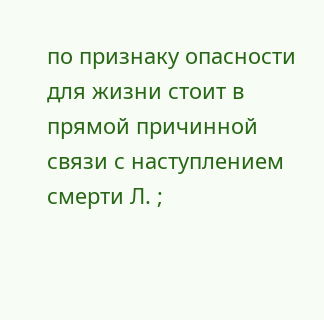по признаку опасности для жизни стоит в прямой причинной связи с наступлением смерти Л. ;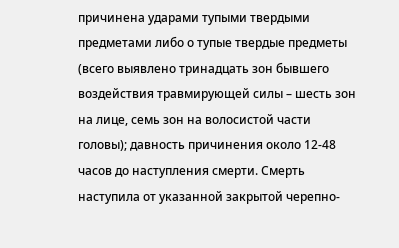причинена ударами тупыми твердыми предметами либо о тупые твердые предметы (всего выявлено тринадцать зон бывшего воздействия травмирующей силы – шесть зон на лице, семь зон на волосистой части головы); давность причинения около 12-48 часов до наступления смерти. Смерть наступила от указанной закрытой черепно-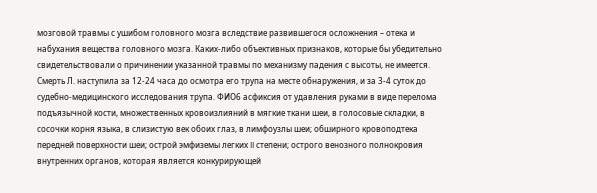мозговой травмы с ушибом головного мозга вследствие развившегося осложнения – отека и набухания вещества головного мозга. Каких-либо объективных признаков, которые бы убедительно свидетельствовали о причинении указанной травмы по механизму падения с высоты, не имеется. Смерть Л. наступила за 12-24 часа до осмотра его трупа на месте обнаружения, и за 3-4 суток до судебно-медицинского исследования трупа. ФИО6 асфиксия от удавления руками в виде перелома подъязычной кости, множественных кровоизлияний в мягкие ткани шеи, в голосовые складки, в сосочки корня языка, в слизистую век обоих глаз, в лимфоузлы шеи; обширного кровоподтека передней поверхности шеи; острой эмфиземы легких II степени; острого венозного полнокровия внутренних органов, которая является конкурирующей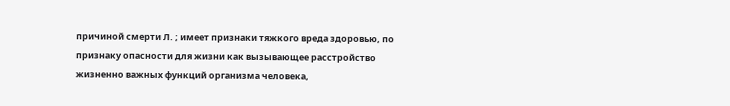причиной смерти Л. ; имеет признаки тяжкого вреда здоровью, по признаку опасности для жизни как вызывающее расстройство жизненно важных функций организма человека,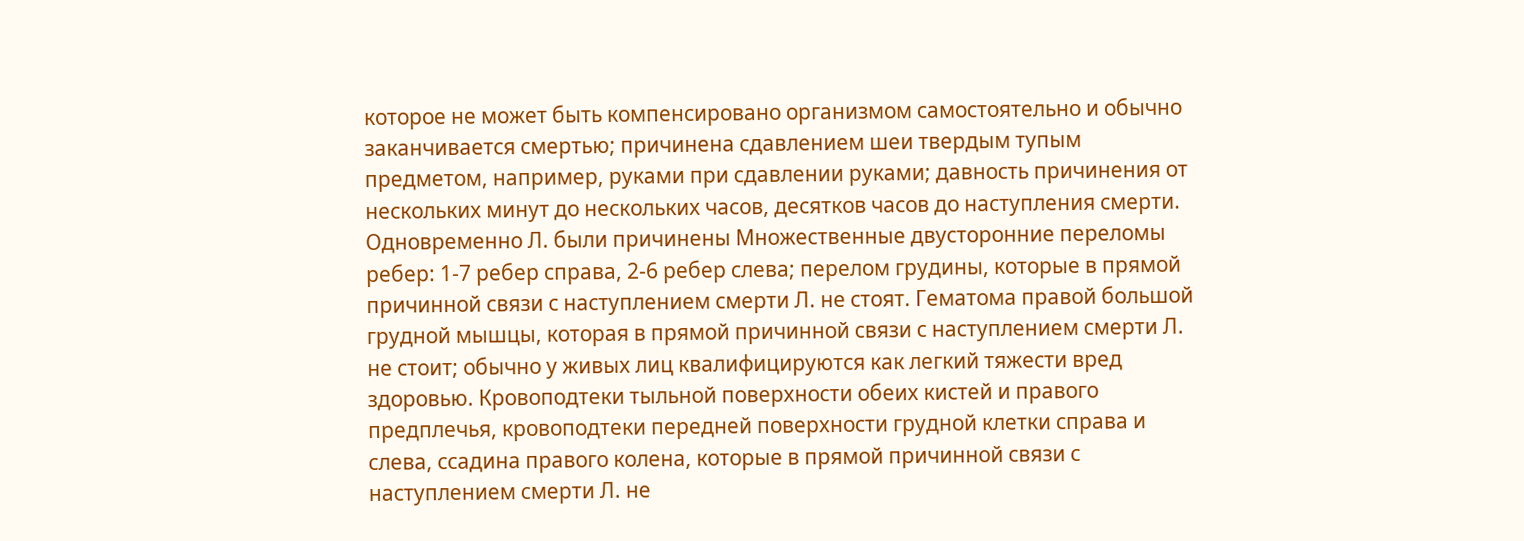которое не может быть компенсировано организмом самостоятельно и обычно заканчивается смертью; причинена сдавлением шеи твердым тупым предметом, например, руками при сдавлении руками; давность причинения от нескольких минут до нескольких часов, десятков часов до наступления смерти. Одновременно Л. были причинены Множественные двусторонние переломы ребер: 1-7 ребер справа, 2-6 ребер слева; перелом грудины, которые в прямой причинной связи с наступлением смерти Л. не стоят. Гематома правой большой грудной мышцы, которая в прямой причинной связи с наступлением смерти Л. не стоит; обычно у живых лиц квалифицируются как легкий тяжести вред здоровью. Кровоподтеки тыльной поверхности обеих кистей и правого предплечья, кровоподтеки передней поверхности грудной клетки справа и слева, ссадина правого колена, которые в прямой причинной связи с наступлением смерти Л. не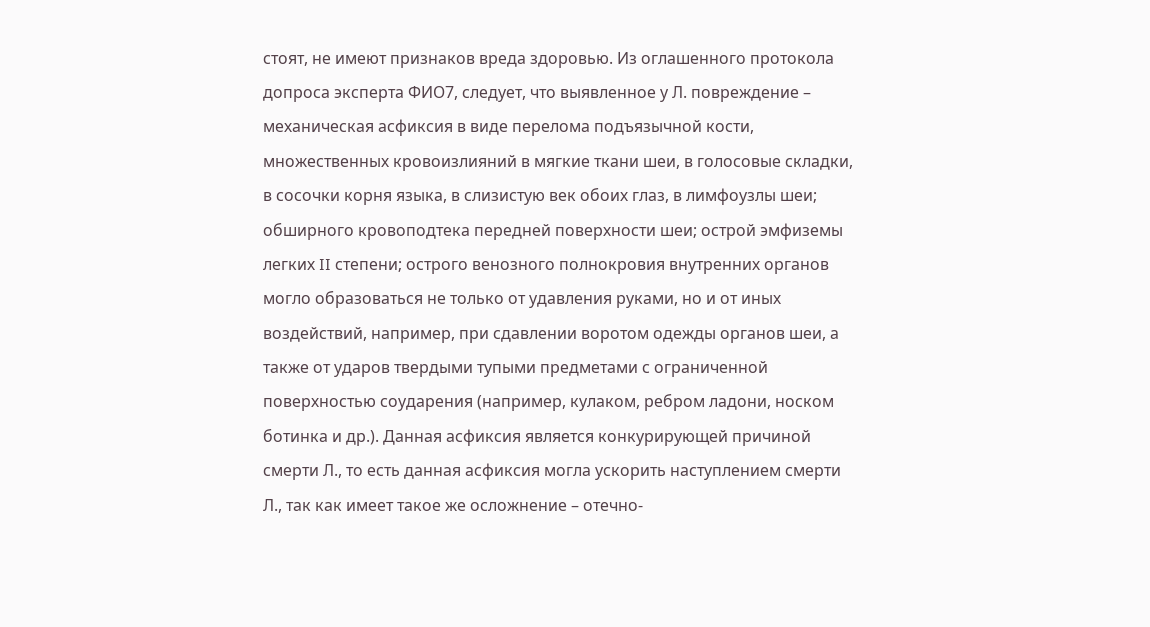стоят, не имеют признаков вреда здоровью. Из оглашенного протокола допроса эксперта ФИО7, следует, что выявленное у Л. повреждение – механическая асфиксия в виде перелома подъязычной кости, множественных кровоизлияний в мягкие ткани шеи, в голосовые складки, в сосочки корня языка, в слизистую век обоих глаз, в лимфоузлы шеи; обширного кровоподтека передней поверхности шеи; острой эмфиземы легких II степени; острого венозного полнокровия внутренних органов могло образоваться не только от удавления руками, но и от иных воздействий, например, при сдавлении воротом одежды органов шеи, а также от ударов твердыми тупыми предметами с ограниченной поверхностью соударения (например, кулаком, ребром ладони, носком ботинка и др.). Данная асфиксия является конкурирующей причиной смерти Л., то есть данная асфиксия могла ускорить наступлением смерти Л., так как имеет такое же осложнение – отечно-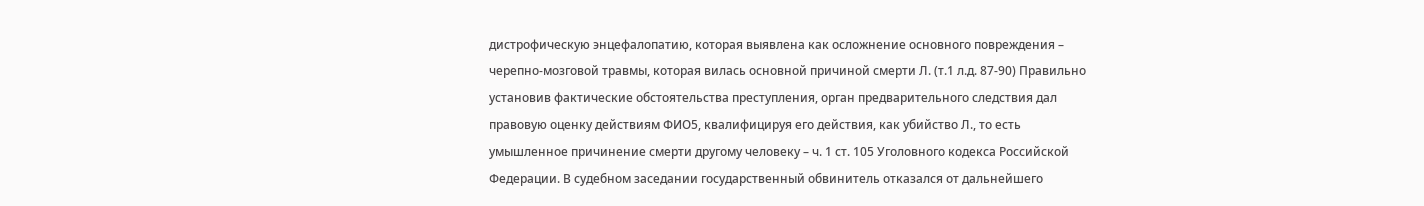дистрофическую энцефалопатию, которая выявлена как осложнение основного повреждения – черепно-мозговой травмы, которая вилась основной причиной смерти Л. (т.1 л.д. 87-90) Правильно установив фактические обстоятельства преступления, орган предварительного следствия дал правовую оценку действиям ФИО5, квалифицируя его действия, как убийство Л., то есть умышленное причинение смерти другому человеку – ч. 1 ст. 105 Уголовного кодекса Российской Федерации. В судебном заседании государственный обвинитель отказался от дальнейшего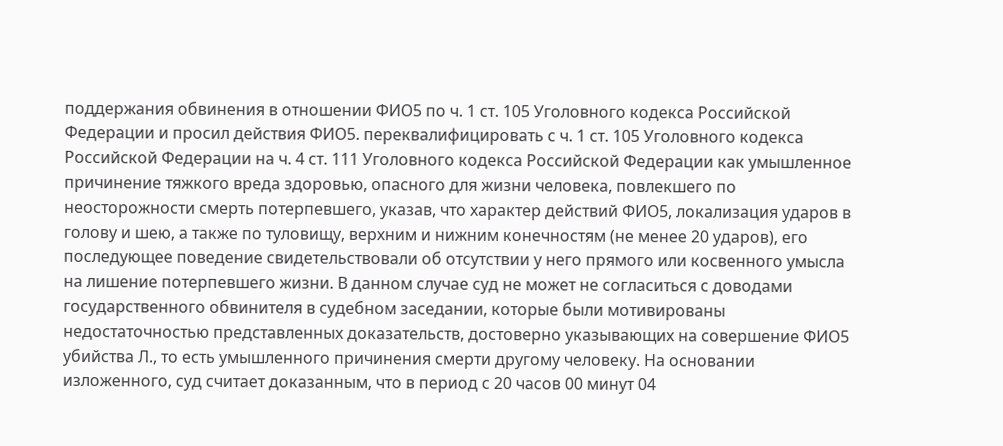поддержания обвинения в отношении ФИО5 по ч. 1 ст. 105 Уголовного кодекса Российской Федерации и просил действия ФИО5. переквалифицировать с ч. 1 ст. 105 Уголовного кодекса Российской Федерации на ч. 4 ст. 111 Уголовного кодекса Российской Федерации как умышленное причинение тяжкого вреда здоровью, опасного для жизни человека, повлекшего по неосторожности смерть потерпевшего, указав, что характер действий ФИО5, локализация ударов в голову и шею, а также по туловищу, верхним и нижним конечностям (не менее 20 ударов), его последующее поведение свидетельствовали об отсутствии у него прямого или косвенного умысла на лишение потерпевшего жизни. В данном случае суд не может не согласиться с доводами государственного обвинителя в судебном заседании, которые были мотивированы недостаточностью представленных доказательств, достоверно указывающих на совершение ФИО5 убийства Л., то есть умышленного причинения смерти другому человеку. На основании изложенного, суд считает доказанным, что в период с 20 часов 00 минут 04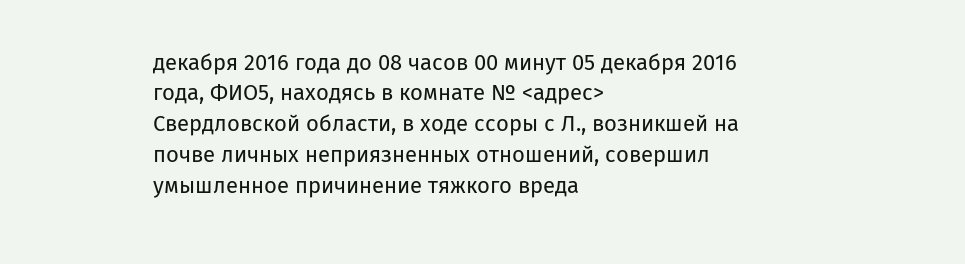декабря 2016 года до 08 часов 00 минут 05 декабря 2016 года, ФИО5, находясь в комнате № <адрес> Свердловской области, в ходе ссоры с Л., возникшей на почве личных неприязненных отношений, совершил умышленное причинение тяжкого вреда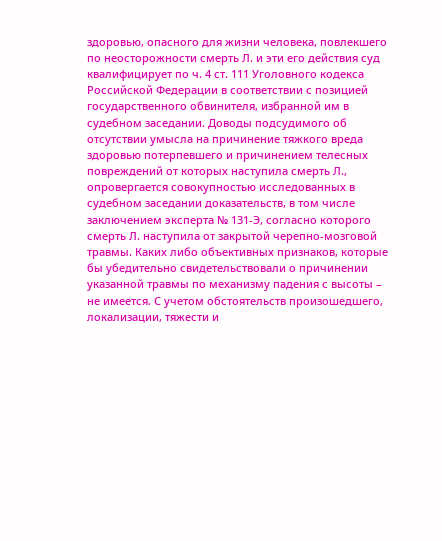здоровью, опасного для жизни человека, повлекшего по неосторожности смерть Л. и эти его действия суд квалифицирует по ч. 4 ст. 111 Уголовного кодекса Российской Федерации в соответствии с позицией государственного обвинителя, избранной им в судебном заседании. Доводы подсудимого об отсутствии умысла на причинение тяжкого вреда здоровью потерпевшего и причинением телесных повреждений от которых наступила смерть Л., опровергается совокупностью исследованных в судебном заседании доказательств, в том числе заключением эксперта № 131-Э, согласно которого смерть Л. наступила от закрытой черепно-мозговой травмы. Каких либо объективных признаков, которые бы убедительно свидетельствовали о причинении указанной травмы по механизму падения с высоты – не имеется. С учетом обстоятельств произошедшего, локализации, тяжести и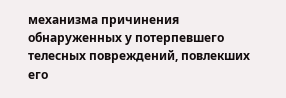механизма причинения обнаруженных у потерпевшего телесных повреждений, повлекших его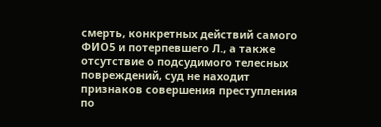смерть, конкретных действий самого ФИО5 и потерпевшего Л., а также отсутствие о подсудимого телесных повреждений, суд не находит признаков совершения преступления по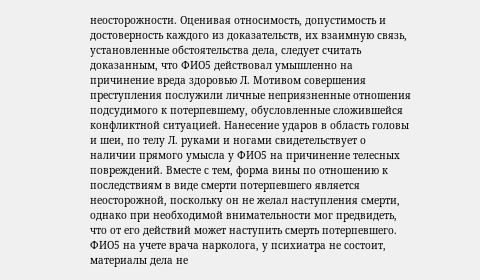неосторожности. Оценивая относимость, допустимость и достоверность каждого из доказательств, их взаимную связь, установленные обстоятельства дела, следует считать доказанным, что ФИО5 действовал умышленно на причинение вреда здоровью Л. Мотивом совершения преступления послужили личные неприязненные отношения подсудимого к потерпевшему, обусловленные сложившейся конфликтной ситуацией. Нанесение ударов в область головы и шеи, по телу Л. руками и ногами свидетельствует о наличии прямого умысла у ФИО5 на причинение телесных повреждений. Вместе с тем, форма вины по отношению к последствиям в виде смерти потерпевшего является неосторожной, поскольку он не желал наступления смерти, однако при необходимой внимательности мог предвидеть, что от его действий может наступить смерть потерпевшего. ФИО5 на учете врача нарколога, у психиатра не состоит, материалы дела не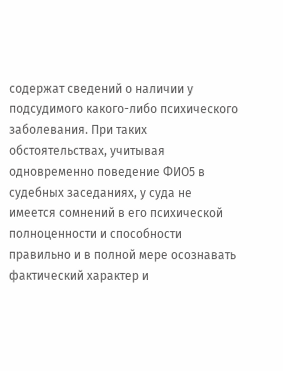содержат сведений о наличии у подсудимого какого-либо психического заболевания. При таких обстоятельствах, учитывая одновременно поведение ФИО5 в судебных заседаниях, у суда не имеется сомнений в его психической полноценности и способности правильно и в полной мере осознавать фактический характер и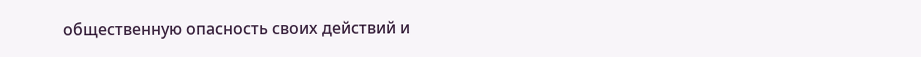общественную опасность своих действий и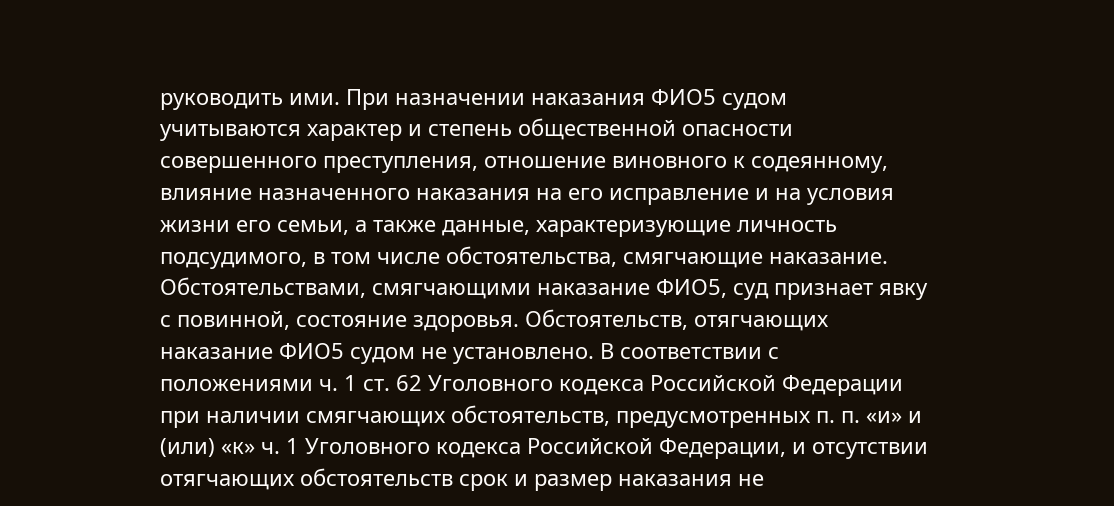руководить ими. При назначении наказания ФИО5 судом учитываются характер и степень общественной опасности совершенного преступления, отношение виновного к содеянному, влияние назначенного наказания на его исправление и на условия жизни его семьи, а также данные, характеризующие личность подсудимого, в том числе обстоятельства, смягчающие наказание. Обстоятельствами, смягчающими наказание ФИО5, суд признает явку с повинной, состояние здоровья. Обстоятельств, отягчающих наказание ФИО5 судом не установлено. В соответствии с положениями ч. 1 ст. 62 Уголовного кодекса Российской Федерации при наличии смягчающих обстоятельств, предусмотренных п. п. «и» и (или) «к» ч. 1 Уголовного кодекса Российской Федерации, и отсутствии отягчающих обстоятельств срок и размер наказания не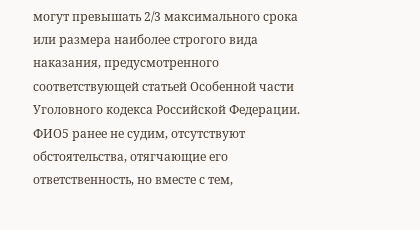могут превышать 2/3 максимального срока или размера наиболее строгого вида наказания, предусмотренного соответствующей статьей Особенной части Уголовного кодекса Российской Федерации. ФИО5 ранее не судим, отсутствуют обстоятельства, отягчающие его ответственность, но вместе с тем,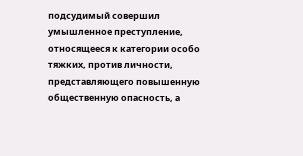подсудимый совершил умышленное преступление, относящееся к категории особо тяжких, против личности, представляющего повышенную общественную опасность, а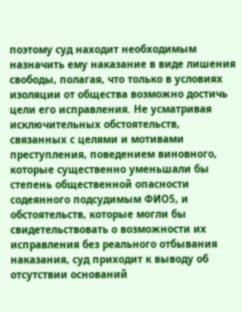поэтому суд находит необходимым назначить ему наказание в виде лишения свободы, полагая, что только в условиях изоляции от общества возможно достичь цели его исправления. Не усматривая исключительных обстоятельств, связанных с целями и мотивами преступления, поведением виновного, которые существенно уменьшали бы степень общественной опасности содеянного подсудимым ФИО5, и обстоятельств, которые могли бы свидетельствовать о возможности их исправления без реального отбывания наказания, суд приходит к выводу об отсутствии оснований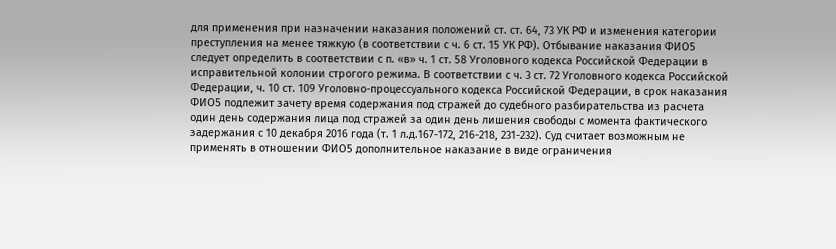для применения при назначении наказания положений ст. ст. 64, 73 УК РФ и изменения категории преступления на менее тяжкую (в соответствии с ч. 6 ст. 15 УК РФ). Отбывание наказания ФИО5 следует определить в соответствии с п. «в» ч. 1 ст. 58 Уголовного кодекса Российской Федерации в исправительной колонии строгого режима. В соответствии с ч. 3 ст. 72 Уголовного кодекса Российской Федерации, ч. 10 ст. 109 Уголовно-процессуального кодекса Российской Федерации, в срок наказания ФИО5 подлежит зачету время содержания под стражей до судебного разбирательства из расчета один день содержания лица под стражей за один день лишения свободы с момента фактического задержания с 10 декабря 2016 года (т. 1 л.д.167-172, 216-218, 231-232). Суд считает возможным не применять в отношении ФИО5 дополнительное наказание в виде ограничения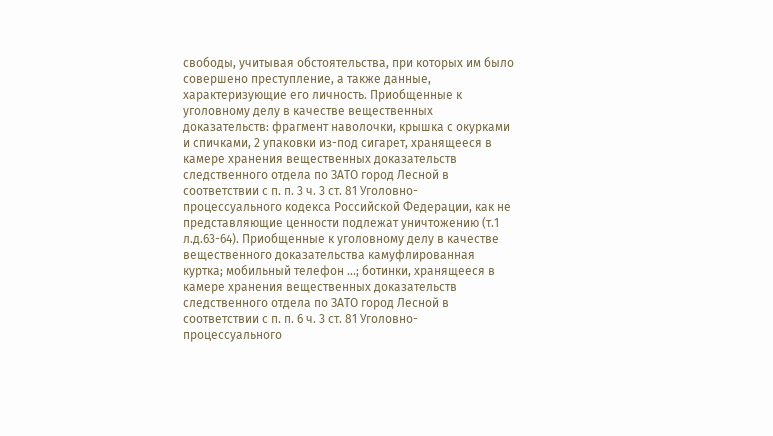свободы, учитывая обстоятельства, при которых им было совершено преступление, а также данные, характеризующие его личность. Приобщенные к уголовному делу в качестве вещественных доказательств: фрагмент наволочки, крышка с окурками и спичками, 2 упаковки из-под сигарет, хранящееся в камере хранения вещественных доказательств следственного отдела по ЗАТО город Лесной в соответствии с п. п. 3 ч. 3 ст. 81 Уголовно-процессуального кодекса Российской Федерации, как не представляющие ценности подлежат уничтожению (т.1 л.д.63-64). Приобщенные к уголовному делу в качестве вещественного доказательства камуфлированная куртка; мобильный телефон ...; ботинки, хранящееся в камере хранения вещественных доказательств следственного отдела по ЗАТО город Лесной в соответствии с п. п. 6 ч. 3 ст. 81 Уголовно-процессуального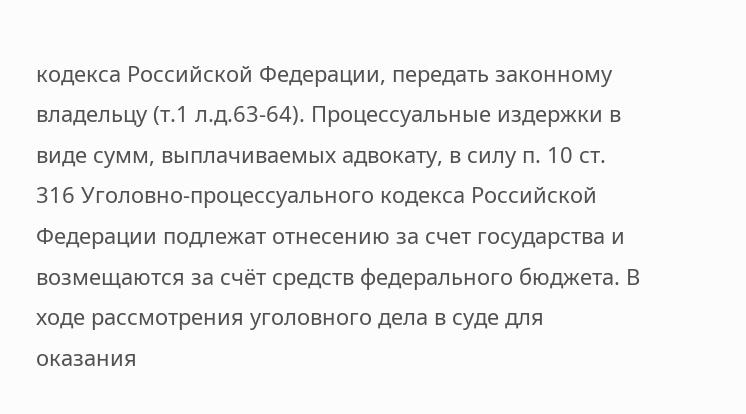кодекса Российской Федерации, передать законному владельцу (т.1 л.д.63-64). Процессуальные издержки в виде сумм, выплачиваемых адвокату, в силу п. 10 ст. 316 Уголовно-процессуального кодекса Российской Федерации подлежат отнесению за счет государства и возмещаются за счёт средств федерального бюджета. В ходе рассмотрения уголовного дела в суде для оказания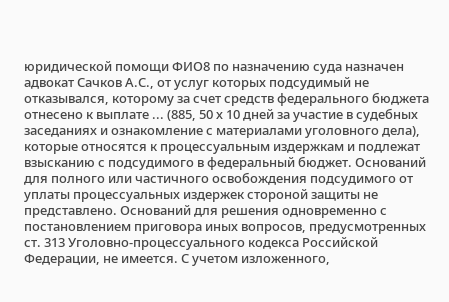юридической помощи ФИО8 по назначению суда назначен адвокат Сачков А.С., от услуг которых подсудимый не отказывался, которому за счет средств федерального бюджета отнесено к выплате ... (885, 50 х 10 дней за участие в судебных заседаниях и ознакомление с материалами уголовного дела), которые относятся к процессуальным издержкам и подлежат взысканию с подсудимого в федеральный бюджет. Оснований для полного или частичного освобождения подсудимого от уплаты процессуальных издержек стороной защиты не представлено. Оснований для решения одновременно с постановлением приговора иных вопросов, предусмотренных ст. 313 Уголовно-процессуального кодекса Российской Федерации, не имеется. С учетом изложенного,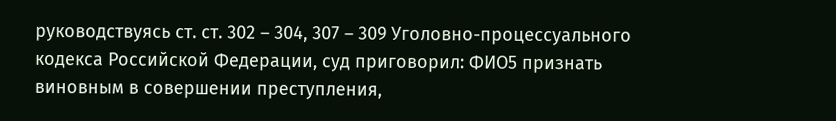руководствуясь ст. ст. 302 – 304, 307 – 309 Уголовно-процессуального кодекса Российской Федерации, суд приговорил: ФИО5 признать виновным в совершении преступления,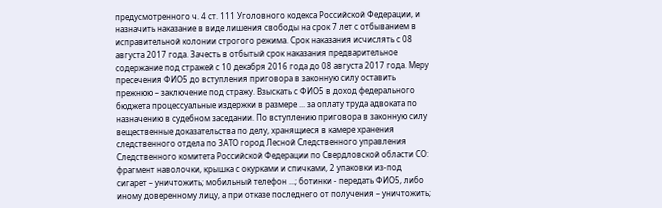предусмотренного ч. 4 ст. 111 Уголовного кодекса Российской Федерации, и назначить наказание в виде лишения свободы на срок 7 лет с отбыванием в исправительной колонии строгого режима. Срок наказания исчислять с 08 августа 2017 года. Зачесть в отбытый срок наказания предварительное содержание под стражей с 10 декабря 2016 года до 08 августа 2017 года. Меру пресечения ФИО5 до вступления приговора в законную силу оставить прежнюю – заключение под стражу. Взыскать с ФИО5 в доход федерального бюджета процессуальные издержки в размере ... за оплату труда адвоката по назначению в судебном заседании. По вступлению приговора в законную силу вещественные доказательства по делу, хранящиеся в камере хранения следственного отдела по ЗАТО город Лесной Следственного управления Следственного комитета Российской Федерации по Свердловской области СО: фрагмент наволочки, крышка с окурками и спичками, 2 упаковки из-под сигарет – уничтожить; мобильный телефон ...; ботинки - передать ФИО5, либо иному доверенному лицу, а при отказе последнего от получения – уничтожить;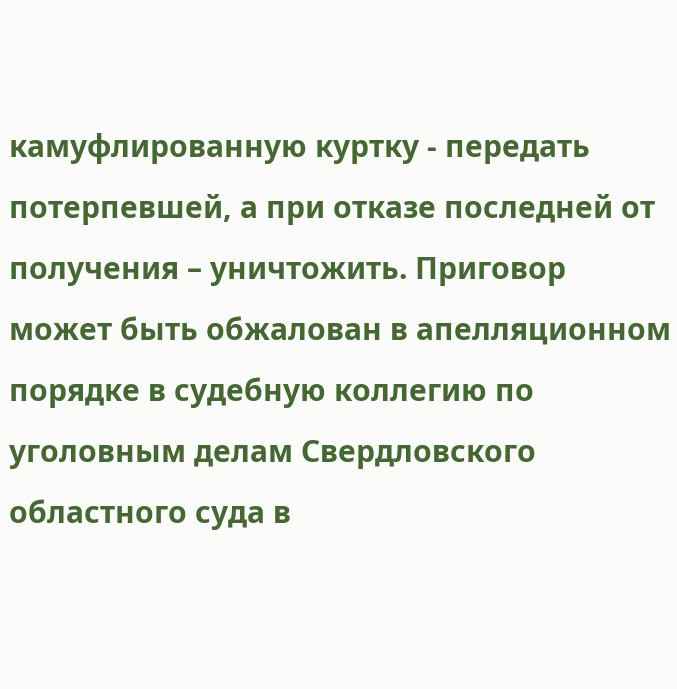камуфлированную куртку - передать потерпевшей, а при отказе последней от получения – уничтожить. Приговор может быть обжалован в апелляционном порядке в судебную коллегию по уголовным делам Свердловского областного суда в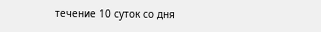течение 10 суток со дня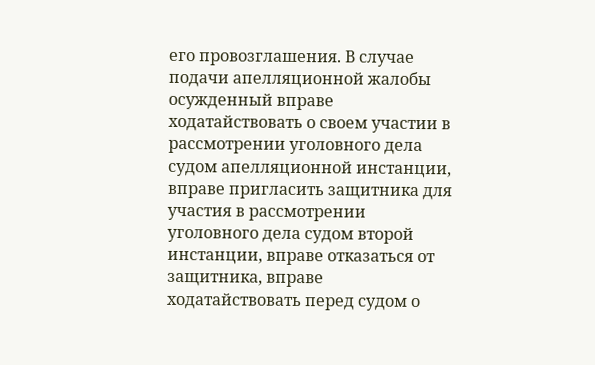его провозглашения. В случае подачи апелляционной жалобы осужденный вправе ходатайствовать о своем участии в рассмотрении уголовного дела судом апелляционной инстанции, вправе пригласить защитника для участия в рассмотрении уголовного дела судом второй инстанции, вправе отказаться от защитника, вправе ходатайствовать перед судом о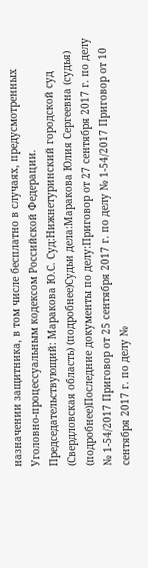назначении защитника, в том числе бесплатно в случаях, предусмотренных Уголовно-процессуальным кодексом Российской Федерации. Председательствующий: Маракова Ю.С. Суд:Нижнетуринский городской суд (Свердловская область) (подробнее)Судьи дела:Маракова Юлия Сергеевна (судья) (подробнее)Последние документы по делу:Приговор от 27 сентября 2017 г. по делу № 1-54/2017 Приговор от 25 сентября 2017 г. по делу № 1-54/2017 Приговор от 10 сентября 2017 г. по делу №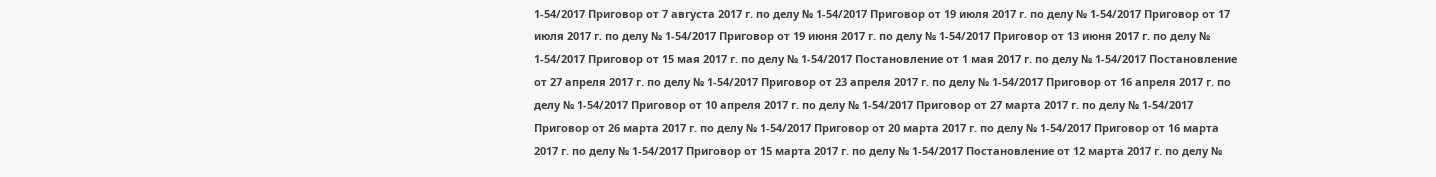1-54/2017 Приговор от 7 августа 2017 г. по делу № 1-54/2017 Приговор от 19 июля 2017 г. по делу № 1-54/2017 Приговор от 17 июля 2017 г. по делу № 1-54/2017 Приговор от 19 июня 2017 г. по делу № 1-54/2017 Приговор от 13 июня 2017 г. по делу № 1-54/2017 Приговор от 15 мая 2017 г. по делу № 1-54/2017 Постановление от 1 мая 2017 г. по делу № 1-54/2017 Постановление от 27 апреля 2017 г. по делу № 1-54/2017 Приговор от 23 апреля 2017 г. по делу № 1-54/2017 Приговор от 16 апреля 2017 г. по делу № 1-54/2017 Приговор от 10 апреля 2017 г. по делу № 1-54/2017 Приговор от 27 марта 2017 г. по делу № 1-54/2017 Приговор от 26 марта 2017 г. по делу № 1-54/2017 Приговор от 20 марта 2017 г. по делу № 1-54/2017 Приговор от 16 марта 2017 г. по делу № 1-54/2017 Приговор от 15 марта 2017 г. по делу № 1-54/2017 Постановление от 12 марта 2017 г. по делу №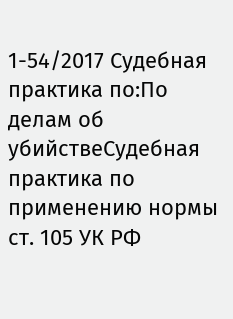1-54/2017 Судебная практика по:По делам об убийствеСудебная практика по применению нормы ст. 105 УК РФ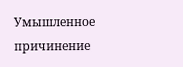Умышленное причинение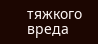тяжкого вреда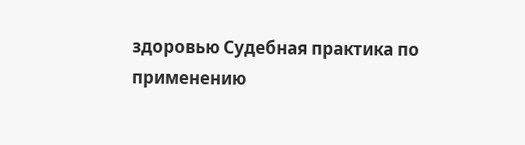здоровью Судебная практика по применению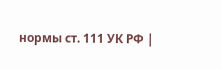нормы ст. 111 УК РФ |